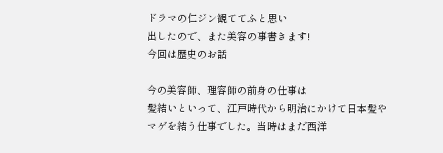ドラマの仁ジン観ててふと思い
出したので、また美容の事書きます!
今回は歴史のお話

今の美容師、理容師の前身の仕事は
髪結いといって、江戸時代から明治にかけて日本髪やマゲを結う仕事でした。当時はまだ西洋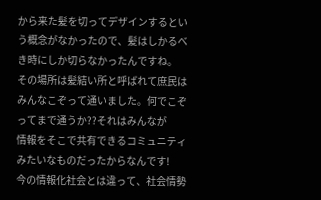から来た髪を切ってデザインするという概念がなかったので、髪はしかるべき時にしか切らなかったんですね。
その場所は髪結い所と呼ばれて庶民はみんなこぞって通いました。何でこぞってまで通うか??それはみんなが
情報をそこで共有できるコミュニティみたいなものだったからなんです!
今の情報化社会とは違って、社会情勢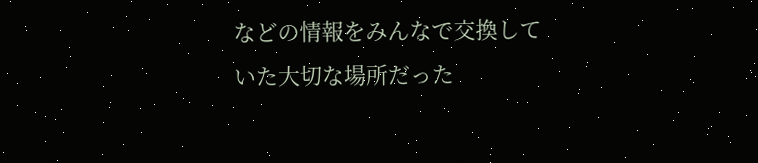などの情報をみんなで交換していた大切な場所だった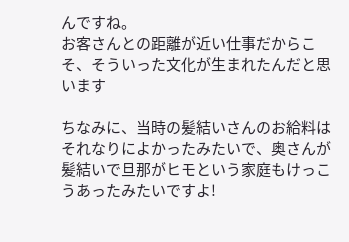んですね。
お客さんとの距離が近い仕事だからこそ、そういった文化が生まれたんだと思います

ちなみに、当時の髪結いさんのお給料はそれなりによかったみたいで、奥さんが髪結いで旦那がヒモという家庭もけっこうあったみたいですよ!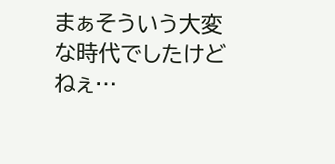まぁそういう大変な時代でしたけどねぇ…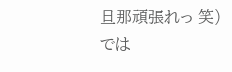旦那頑張れっ 笑)
では